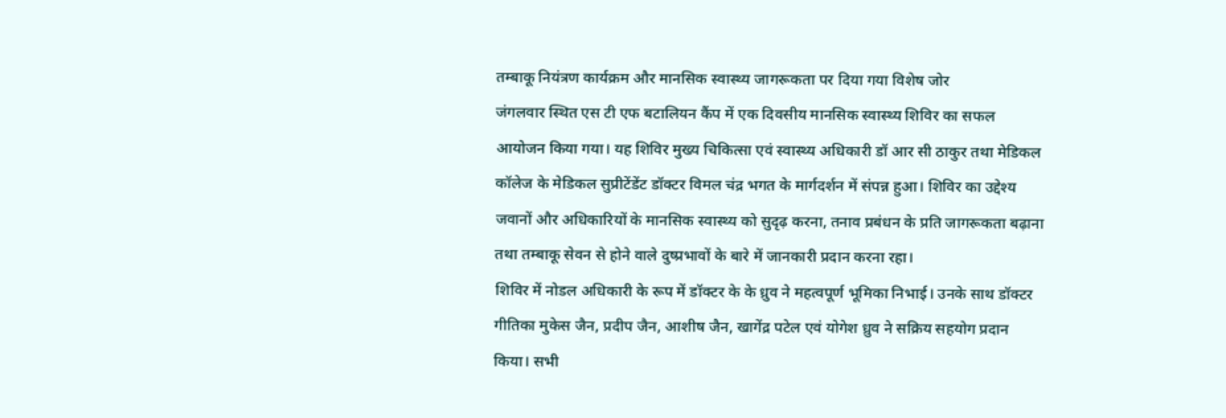तम्बाकू नियंत्रण कार्यक्रम और मानसिक स्वास्थ्य जागरूकता पर दिया गया विशेष जोर
जंगलवार स्थित एस टी एफ बटालियन कैंप में एक दिवसीय मानसिक स्वास्थ्य शिविर का सफल आयोजन किया गया। यह शिविर मुख्य चिकित्सा एवं स्वास्थ्य अधिकारी डॉ आर सी ठाकुर तथा मेडिकल कॉलेज के मेडिकल सुप्रीटेंडेंट डॉक्टर विमल चंद्र भगत के मार्गदर्शन में संपन्न हुआ। शिविर का उद्देश्य जवानों और अधिकारियों के मानसिक स्वास्थ्य को सुदृढ़ करना, तनाव प्रबंधन के प्रति जागरूकता बढ़ाना तथा तम्बाकू सेवन से होने वाले दुष्प्रभावों के बारे में जानकारी प्रदान करना रहा।
शिविर में नोडल अधिकारी के रूप में डॉक्टर के के ध्रुव ने महत्वपूर्ण भूमिका निभाई। उनके साथ डॉक्टर गीतिका मुकेस जैन, प्रदीप जैन, आशीष जैन, खागेंद्र पटेल एवं योगेश ध्रुव ने सक्रिय सहयोग प्रदान किया। सभी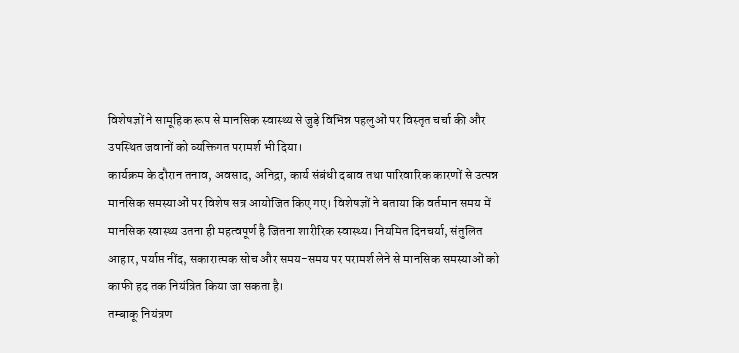विशेषज्ञों ने सामूहिक रूप से मानसिक स्वास्थ्य से जुड़े विभिन्न पहलुओं पर विस्तृत चर्चा की और उपस्थित जवानों को व्यक्तिगत परामर्श भी दिया।
कार्यक्रम के दौरान तनाव, अवसाद, अनिद्रा, कार्य संबंधी दबाव तथा पारिवारिक कारणों से उत्पन्न मानसिक समस्याओं पर विशेष सत्र आयोजित किए गए। विशेषज्ञों ने बताया कि वर्तमान समय में मानसिक स्वास्थ्य उतना ही महत्वपूर्ण है जितना शारीरिक स्वास्थ्य। नियमित दिनचर्या, संतुलित आहार, पर्याप्त नींद, सकारात्मक सोच और समय-समय पर परामर्श लेने से मानसिक समस्याओं को काफी हद तक नियंत्रित किया जा सकता है।
तम्बाकू नियंत्रण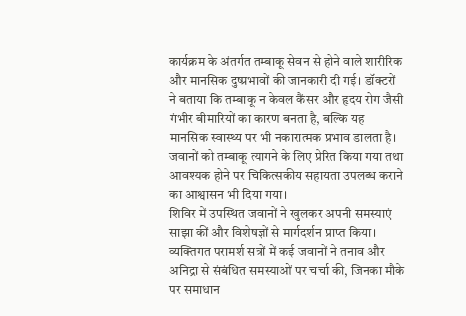कार्यक्रम के अंतर्गत तम्बाकू सेवन से होने वाले शारीरिक और मानसिक दुष्प्रभावों की जानकारी दी गई। डॉक्टरों ने बताया कि तम्बाकू न केवल कैंसर और हृदय रोग जैसी गंभीर बीमारियों का कारण बनता है, बल्कि यह मानसिक स्वास्थ्य पर भी नकारात्मक प्रभाव डालता है। जवानों को तम्बाकू त्यागने के लिए प्रेरित किया गया तथा आवश्यक होने पर चिकित्सकीय सहायता उपलब्ध कराने का आश्वासन भी दिया गया।
शिविर में उपस्थित जवानों ने खुलकर अपनी समस्याएं साझा कीं और विशेषज्ञों से मार्गदर्शन प्राप्त किया। व्यक्तिगत परामर्श सत्रों में कई जवानों ने तनाव और अनिद्रा से संबंधित समस्याओं पर चर्चा की, जिनका मौके पर समाधान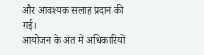और आवश्यक सलाह प्रदान की गई।
आयोजन के अंत में अधिकारियों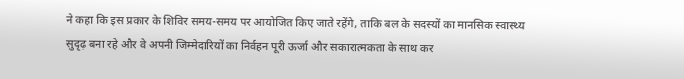ने कहा कि इस प्रकार के शिविर समय-समय पर आयोजित किए जाते रहेंगे, ताकि बल के सदस्यों का मानसिक स्वास्थ्य सुदृढ़ बना रहे और वे अपनी जिम्मेदारियों का निर्वहन पूरी ऊर्जा और सकारात्मकता के साथ कर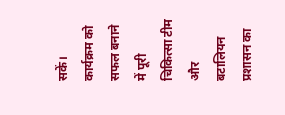सकें। कार्यक्रम को सफल बनाने में पूरी चिकित्सा टीम और बटालियन प्रशासन का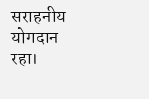सराहनीय योगदान रहा।